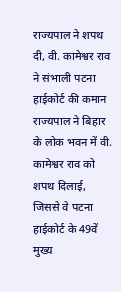राज्यपाल ने शपथ दी, वी. कामेश्वर राव ने संभाली पटना हाईकोर्ट की कमान
राज्यपाल ने बिहार के लोक भवन में वी. कामेश्वर राव को शपथ दिलाई, जिससे वे पटना हाईकोर्ट के 49वें मुख्य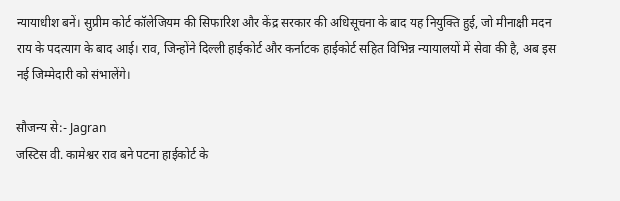न्यायाधीश बनें। सुप्रीम कोर्ट कॉलेजियम की सिफारिश और केंद्र सरकार की अधिसूचना के बाद यह नियुक्ति हुई, जो मीनाक्षी मदन राय के पदत्याग के बाद आई। राव, जिन्होंने दिल्ली हाईकोर्ट और कर्नाटक हाईकोर्ट सहित विभिन्न न्यायालयों में सेवा की है, अब इस नई जिम्मेदारी को संभालेंगे।

सौजन्य से:- Jagran
जस्टिस वी. कामेश्वर राव बने पटना हाईकोर्ट के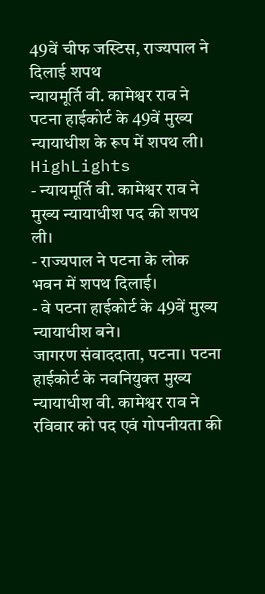49वें चीफ जस्टिस, राज्यपाल ने दिलाई शपथ
न्यायमूर्ति वी. कामेश्वर राव ने पटना हाईकोर्ट के 49वें मुख्य न्यायाधीश के रूप में शपथ ली।
HighLights
- न्यायमूर्ति वी. कामेश्वर राव ने मुख्य न्यायाधीश पद की शपथ ली।
- राज्यपाल ने पटना के लोक भवन में शपथ दिलाई।
- वे पटना हाईकोर्ट के 49वें मुख्य न्यायाधीश बने।
जागरण संवाददाता, पटना। पटना हाईकोर्ट के नवनियुक्त मुख्य न्यायाधीश वी. कामेश्वर राव ने रविवार को पद एवं गोपनीयता की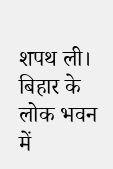शपथ ली।
बिहार के लोक भवन में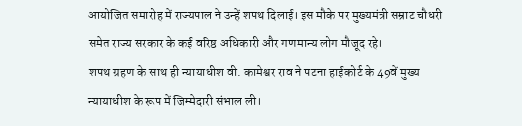आयोजित समारोह में राज्यपाल ने उन्हें शपथ दिलाई। इस मौके पर मुख्यमंत्री सम्राट चौधरी समेत राज्य सरकार के कई वरिष्ठ अधिकारी और गणमान्य लोग मौजूद रहे।
शपथ ग्रहण के साथ ही न्यायाधीश वी. कामेश्वर राव ने पटना हाईकोर्ट के 49वें मुख्य न्यायाधीश के रूप में जिम्मेदारी संभाल ली।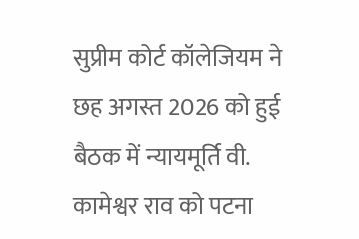सुप्रीम कोर्ट कॉलेजियम ने छह अगस्त 2026 को हुई बैठक में न्यायमूर्ति वी. कामेश्वर राव को पटना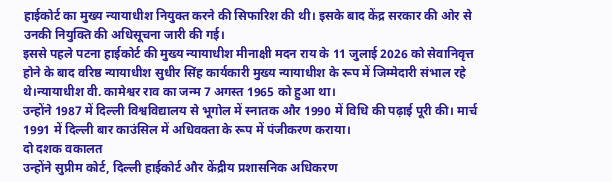हाईकोर्ट का मुख्य न्यायाधीश नियुक्त करने की सिफारिश की थी। इसके बाद केंद्र सरकार की ओर से उनकी नियुक्ति की अधिसूचना जारी की गई।
इससे पहले पटना हाईकोर्ट की मुख्य न्यायाधीश मीनाक्षी मदन राय के 11 जुलाई 2026 को सेवानिवृत्त होने के बाद वरिष्ठ न्यायाधीश सुधीर सिंह कार्यकारी मुख्य न्यायाधीश के रूप में जिम्मेदारी संभाल रहे थे।न्यायाधीश वी. कामेश्वर राव का जन्म 7 अगस्त 1965 को हुआ था।
उन्होंने 1987 में दिल्ली विश्वविद्यालय से भूगोल में स्नातक और 1990 में विधि की पढ़ाई पूरी की। मार्च 1991 में दिल्ली बार काउंसिल में अधिवक्ता के रूप में पंजीकरण कराया।
दो दशक वकालत
उन्होंने सुप्रीम कोर्ट, दिल्ली हाईकोर्ट और केंद्रीय प्रशासनिक अधिकरण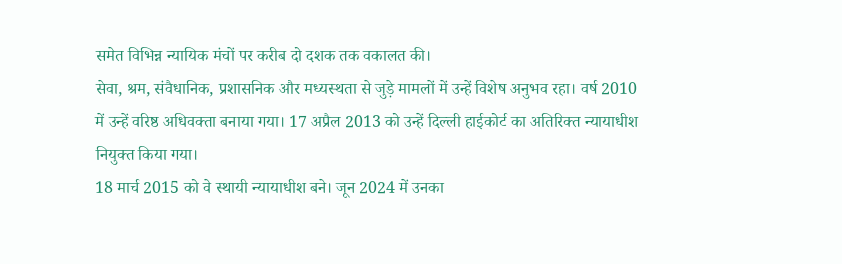समेत विभिन्न न्यायिक मंचों पर करीब दो दशक तक वकालत की।
सेवा, श्रम, संवैधानिक, प्रशासनिक और मध्यस्थता से जुड़े मामलों में उन्हें विशेष अनुभव रहा। वर्ष 2010 में उन्हें वरिष्ठ अधिवक्ता बनाया गया। 17 अप्रैल 2013 को उन्हें दिल्ली हाईकोर्ट का अतिरिक्त न्यायाधीश नियुक्त किया गया।
18 मार्च 2015 को वे स्थायी न्यायाधीश बने। जून 2024 में उनका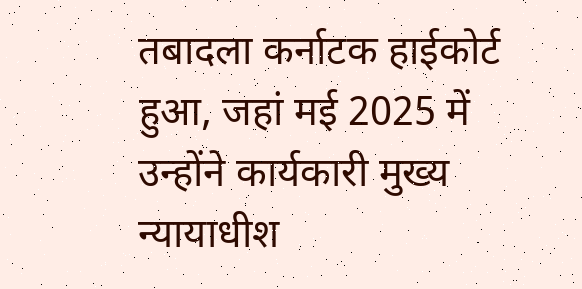तबादला कर्नाटक हाईकोर्ट हुआ, जहां मई 2025 में उन्होंने कार्यकारी मुख्य न्यायाधीश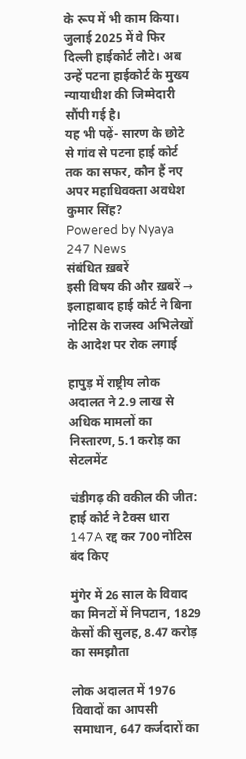के रूप में भी काम किया।
जुलाई 2025 में वे फिर दिल्ली हाईकोर्ट लौटे। अब उन्हें पटना हाईकोर्ट के मुख्य न्यायाधीश की जिम्मेदारी सौंपी गई है।
यह भी पढ़ें- सारण के छोटे से गांव से पटना हाई कोर्ट तक का सफर, कौन हैं नए अपर महाधिवक्ता अवधेश कुमार सिंह?
Powered by Nyaya 247 News
संबंधित ख़बरें
इसी विषय की और ख़बरें →
इलाहाबाद हाई कोर्ट ने बिना नोटिस के राजस्व अभिलेखों के आदेश पर रोक लगाई

हापुड़ में राष्ट्रीय लोक अदालत ने 2.9 लाख से अधिक मामलों का निस्तारण, 5.1 करोड़ का सेटलमेंट

चंडीगढ़ की वकील की जीत: हाई कोर्ट ने टैक्स धारा 147A रद्द कर 700 नोटिस बंद किए

मुंगेर में 26 साल के विवाद का मिनटों में निपटान, 1829 केसों की सुलह, 8.47 करोड़ का समझौता

लोक अदालत में 1976 विवादों का आपसी समाधान, 647 कर्जदारों का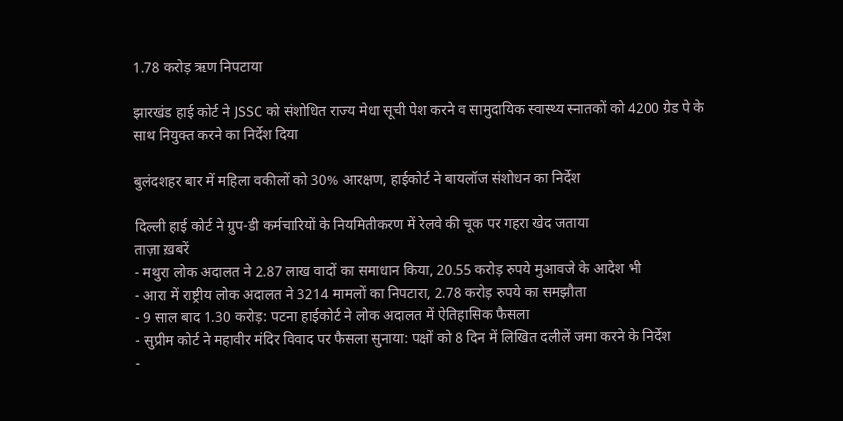1.78 करोड़ ऋण निपटाया

झारखंड हाई कोर्ट ने JSSC को संशोधित राज्य मेधा सूची पेश करने व सामुदायिक स्वास्थ्य स्नातकों को 4200 ग्रेड पे के साथ नियुक्त करने का निर्देश दिया

बुलंदशहर बार में महिला वकीलों को 30% आरक्षण, हाईकोर्ट ने बायलॉज संशोधन का निर्देश

दिल्ली हाई कोर्ट ने ग्रुप‑डी कर्मचारियों के नियमितीकरण में रेलवे की चूक पर गहरा खेद जताया
ताज़ा ख़बरें
- मथुरा लोक अदालत ने 2.87 लाख वादों का समाधान किया, 20.55 करोड़ रुपये मुआवजे के आदेश भी
- आरा में राष्ट्रीय लोक अदालत ने 3214 मामलों का निपटारा, 2.78 करोड़ रुपये का समझौता
- 9 साल बाद 1.30 करोड़: पटना हाईकोर्ट ने लोक अदालत में ऐतिहासिक फैसला
- सुप्रीम कोर्ट ने महावीर मंदिर विवाद पर फैसला सुनाया: पक्षों को 8 दिन में लिखित दलीलें जमा करने के निर्देश
-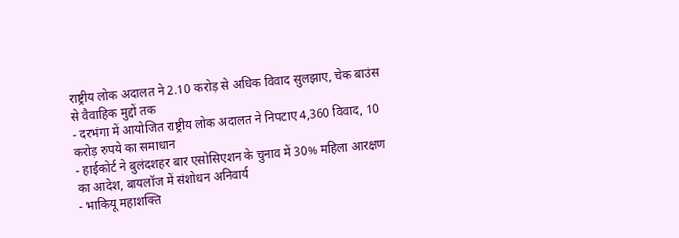राष्ट्रीय लोक अदालत ने 2.10 करोड़ से अधिक विवाद सुलझाए, चेक बाउंस से वैवाहिक मुद्दों तक
- दरभंगा में आयोजित राष्ट्रीय लोक अदालत ने निपटाए 4,360 विवाद, 10 करोड़ रुपये का समाधान
- हाईकोर्ट ने बुलंदशहर बार एसोसिएशन के चुनाव में 30% महिला आरक्षण का आदेश, बायलॉज में संशोधन अनिवार्य
- भाकियू महाशक्ति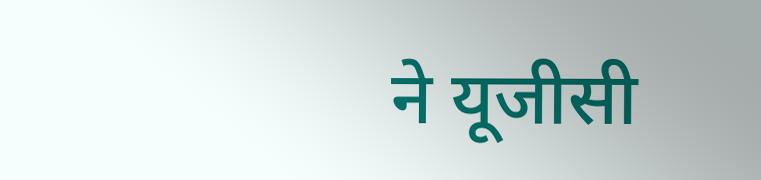ने यूजीसी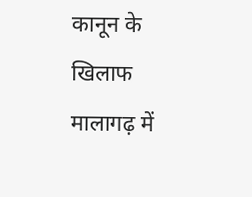कानून के खिलाफ मालागढ़ में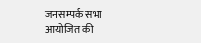जनसम्पर्क सभा आयोजित की